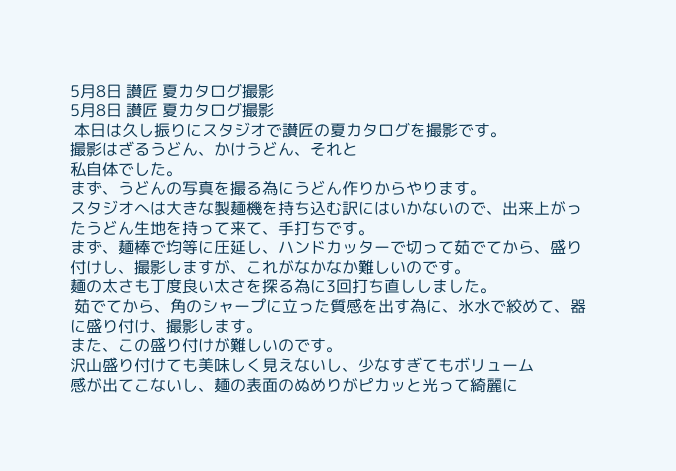5月8日 讃匠 夏カタログ撮影
5月8日 讃匠 夏カタログ撮影
 本日は久し振りにスタジオで讃匠の夏カタログを撮影です。
撮影はざるうどん、かけうどん、それと
私自体でした。
まず、うどんの写真を撮る為にうどん作りからやります。
スタジオへは大きな製麺機を持ち込む訳にはいかないので、出来上がったうどん生地を持って来て、手打ちです。
まず、麺棒で均等に圧延し、ハンドカッターで切って茹でてから、盛り付けし、撮影しますが、これがなかなか難しいのです。
麺の太さも丁度良い太さを探る為に3回打ち直ししました。
 茹でてから、角のシャープに立った質感を出す為に、氷水で絞めて、器に盛り付け、撮影します。
また、この盛り付けが難しいのです。
沢山盛り付けても美味しく見えないし、少なすぎてもボリューム
感が出てこないし、麺の表面のぬめりがピカッと光って綺麗に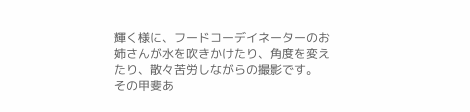輝く様に、フードコーデイネーターのお姉さんが水を吹きかけたり、角度を変えたり、散々苦労しながらの撮影です。
その甲斐あ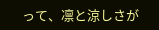って、凛と涼しさが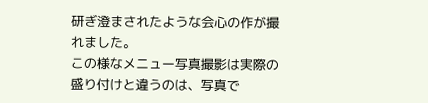研ぎ澄まされたような会心の作が撮れました。
この様なメニュー写真撮影は実際の盛り付けと違うのは、写真で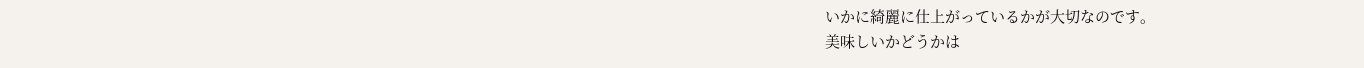いかに綺麗に仕上がっているかが大切なのです。
美味しいかどうかは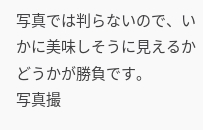写真では判らないので、いかに美味しそうに見えるかどうかが勝負です。
写真撮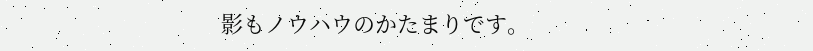影もノウハウのかたまりです。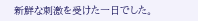新鮮な刺激を受けた一日でした。